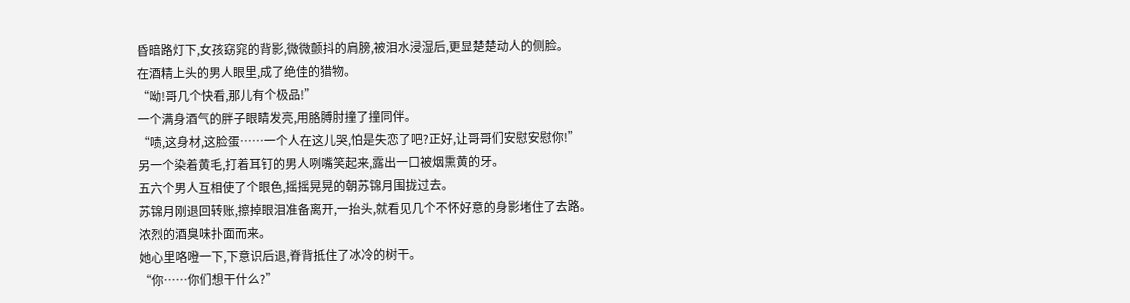昏暗路灯下,女孩窈窕的背影,微微颤抖的肩膀,被泪水浸湿后,更显楚楚动人的侧脸。
在酒精上头的男人眼里,成了绝佳的猎物。
“呦!哥几个快看,那儿有个极品!”
一个满身酒气的胖子眼睛发亮,用胳膊肘撞了撞同伴。
“啧,这身材,这脸蛋……一个人在这儿哭,怕是失恋了吧?正好,让哥哥们安慰安慰你!”
另一个染着黄毛,打着耳钉的男人咧嘴笑起来,露出一口被烟熏黄的牙。
五六个男人互相使了个眼色,摇摇晃晃的朝苏锦月围拢过去。
苏锦月刚退回转账,擦掉眼泪准备离开,一抬头,就看见几个不怀好意的身影堵住了去路。
浓烈的酒臭味扑面而来。
她心里咯噔一下,下意识后退,脊背抵住了冰冷的树干。
“你……你们想干什么?”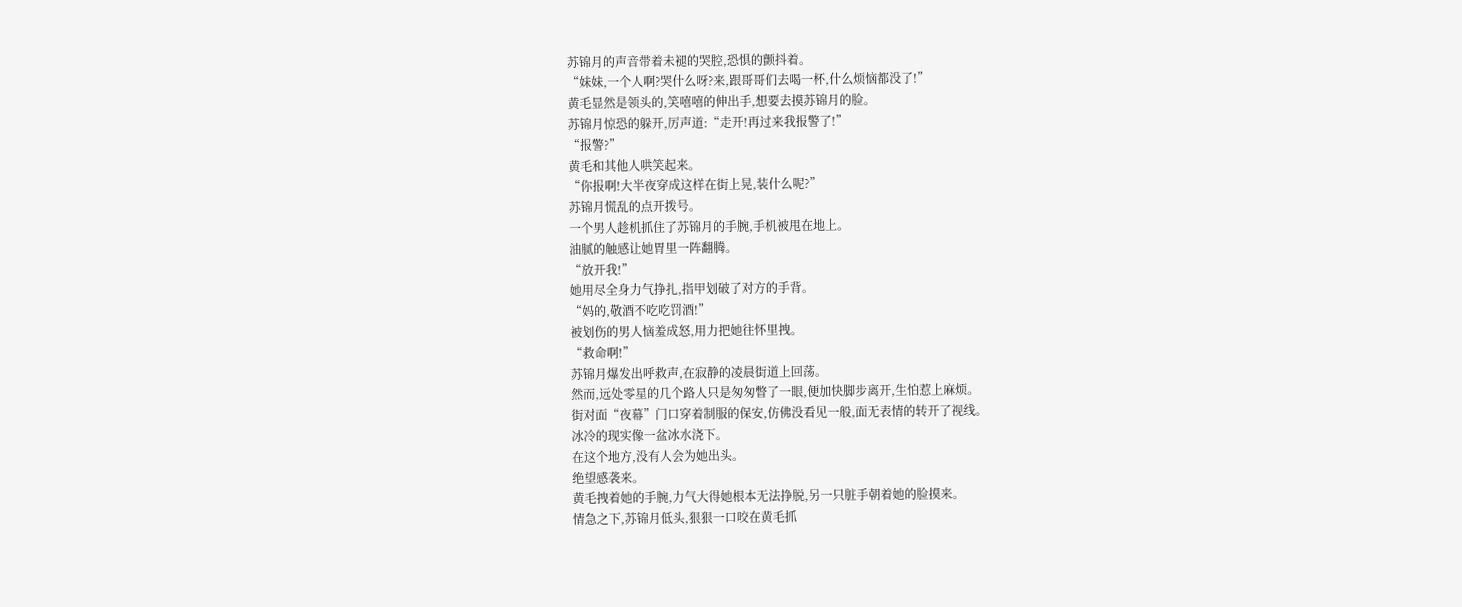苏锦月的声音带着未褪的哭腔,恐惧的颤抖着。
“妹妹,一个人啊?哭什么呀?来,跟哥哥们去喝一杯,什么烦恼都没了!”
黄毛显然是领头的,笑嘻嘻的伸出手,想要去摸苏锦月的脸。
苏锦月惊恐的躲开,厉声道:“走开!再过来我报警了!”
“报警?”
黄毛和其他人哄笑起来。
“你报啊!大半夜穿成这样在街上晃,装什么呢?”
苏锦月慌乱的点开拨号。
一个男人趁机抓住了苏锦月的手腕,手机被甩在地上。
油腻的触感让她胃里一阵翻腾。
“放开我!”
她用尽全身力气挣扎,指甲划破了对方的手背。
“妈的,敬酒不吃吃罚酒!”
被划伤的男人恼羞成怒,用力把她往怀里拽。
“救命啊!”
苏锦月爆发出呼救声,在寂静的凌晨街道上回荡。
然而,远处零星的几个路人只是匆匆瞥了一眼,便加快脚步离开,生怕惹上麻烦。
街对面“夜幕”门口穿着制服的保安,仿佛没看见一般,面无表情的转开了视线。
冰冷的现实像一盆冰水浇下。
在这个地方,没有人会为她出头。
绝望感袭来。
黄毛拽着她的手腕,力气大得她根本无法挣脱,另一只脏手朝着她的脸摸来。
情急之下,苏锦月低头,狠狠一口咬在黄毛抓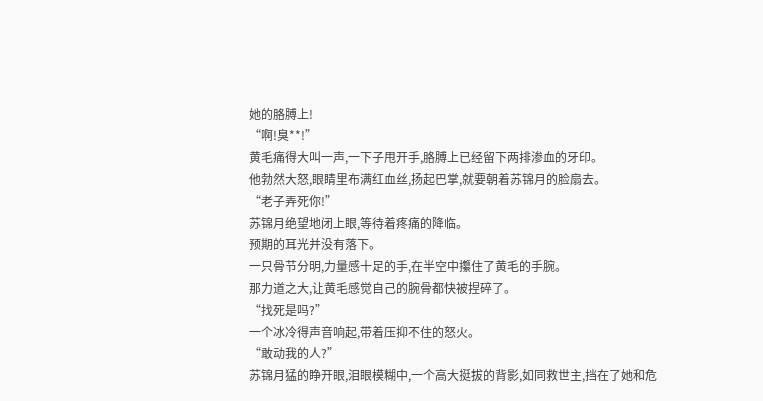她的胳膊上!
“啊!臭**!”
黄毛痛得大叫一声,一下子甩开手,胳膊上已经留下两排渗血的牙印。
他勃然大怒,眼睛里布满红血丝,扬起巴掌,就要朝着苏锦月的脸扇去。
“老子弄死你!”
苏锦月绝望地闭上眼,等待着疼痛的降临。
预期的耳光并没有落下。
一只骨节分明,力量感十足的手,在半空中攥住了黄毛的手腕。
那力道之大,让黄毛感觉自己的腕骨都快被捏碎了。
“找死是吗?”
一个冰冷得声音响起,带着压抑不住的怒火。
“敢动我的人?”
苏锦月猛的睁开眼,泪眼模糊中,一个高大挺拔的背影,如同救世主,挡在了她和危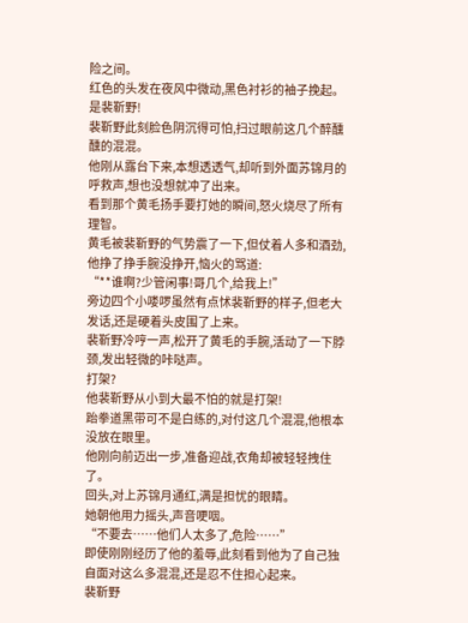险之间。
红色的头发在夜风中微动,黑色衬衫的袖子挽起。
是裴靳野!
裴靳野此刻脸色阴沉得可怕,扫过眼前这几个醉醺醺的混混。
他刚从露台下来,本想透透气,却听到外面苏锦月的呼救声,想也没想就冲了出来。
看到那个黄毛扬手要打她的瞬间,怒火烧尽了所有理智。
黄毛被裴靳野的气势震了一下,但仗着人多和酒劲,他挣了挣手腕没挣开,恼火的骂道:
“**谁啊?少管闲事!哥几个,给我上!”
旁边四个小喽啰虽然有点怵裴靳野的样子,但老大发话,还是硬着头皮围了上来。
裴靳野冷哼一声,松开了黄毛的手腕,活动了一下脖颈,发出轻微的咔哒声。
打架?
他裴靳野从小到大最不怕的就是打架!
跆拳道黑带可不是白练的,对付这几个混混,他根本没放在眼里。
他刚向前迈出一步,准备迎战,衣角却被轻轻拽住了。
回头,对上苏锦月通红,满是担忧的眼睛。
她朝他用力摇头,声音哽咽。
“不要去……他们人太多了,危险……”
即使刚刚经历了他的羞辱,此刻看到他为了自己独自面对这么多混混,还是忍不住担心起来。
裴靳野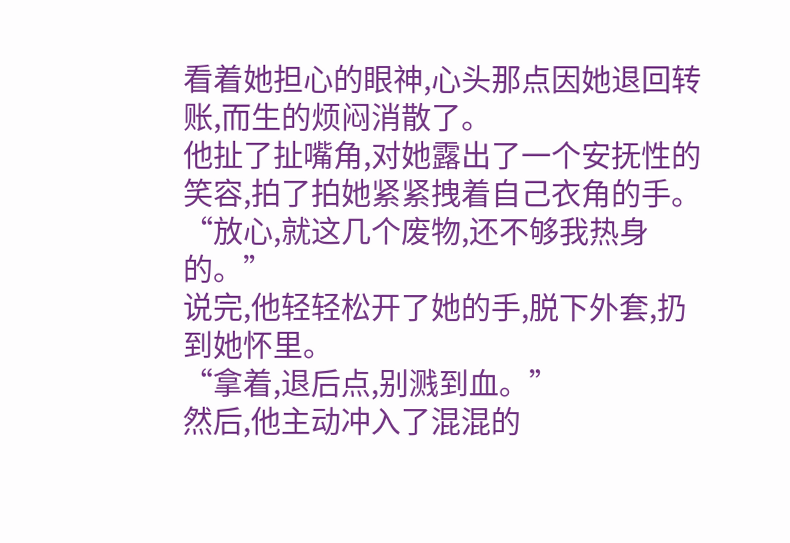看着她担心的眼神,心头那点因她退回转账,而生的烦闷消散了。
他扯了扯嘴角,对她露出了一个安抚性的笑容,拍了拍她紧紧拽着自己衣角的手。
“放心,就这几个废物,还不够我热身的。”
说完,他轻轻松开了她的手,脱下外套,扔到她怀里。
“拿着,退后点,别溅到血。”
然后,他主动冲入了混混的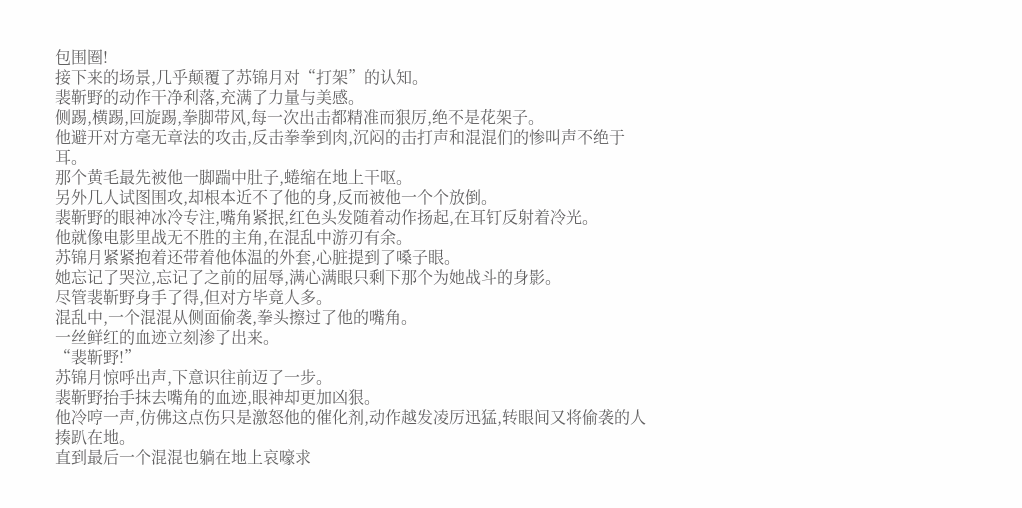包围圈!
接下来的场景,几乎颠覆了苏锦月对“打架”的认知。
裴靳野的动作干净利落,充满了力量与美感。
侧踢,横踢,回旋踢,拳脚带风,每一次出击都精准而狠厉,绝不是花架子。
他避开对方毫无章法的攻击,反击拳拳到肉,沉闷的击打声和混混们的惨叫声不绝于耳。
那个黄毛最先被他一脚踹中肚子,蜷缩在地上干呕。
另外几人试图围攻,却根本近不了他的身,反而被他一个个放倒。
裴靳野的眼神冰冷专注,嘴角紧抿,红色头发随着动作扬起,在耳钉反射着冷光。
他就像电影里战无不胜的主角,在混乱中游刃有余。
苏锦月紧紧抱着还带着他体温的外套,心脏提到了嗓子眼。
她忘记了哭泣,忘记了之前的屈辱,满心满眼只剩下那个为她战斗的身影。
尽管裴靳野身手了得,但对方毕竟人多。
混乱中,一个混混从侧面偷袭,拳头擦过了他的嘴角。
一丝鲜红的血迹立刻渗了出来。
“裴靳野!”
苏锦月惊呼出声,下意识往前迈了一步。
裴靳野抬手抹去嘴角的血迹,眼神却更加凶狠。
他冷哼一声,仿佛这点伤只是激怒他的催化剂,动作越发凌厉迅猛,转眼间又将偷袭的人揍趴在地。
直到最后一个混混也躺在地上哀嚎求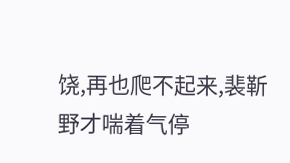饶,再也爬不起来,裴靳野才喘着气停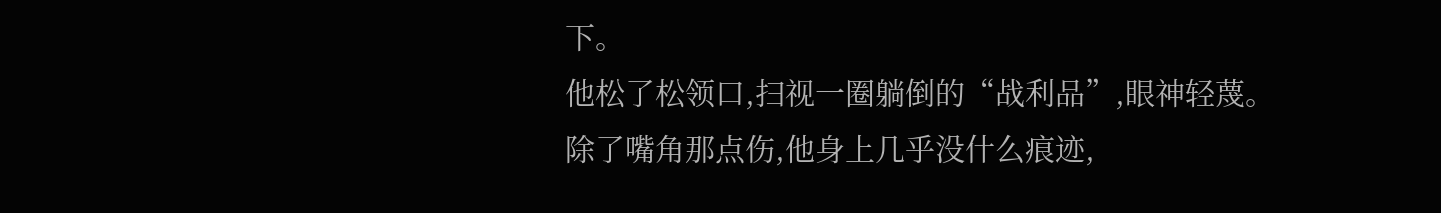下。
他松了松领口,扫视一圈躺倒的“战利品”,眼神轻蔑。
除了嘴角那点伤,他身上几乎没什么痕迹,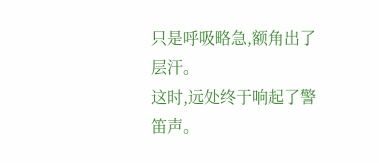只是呼吸略急,额角出了层汗。
这时,远处终于响起了警笛声。